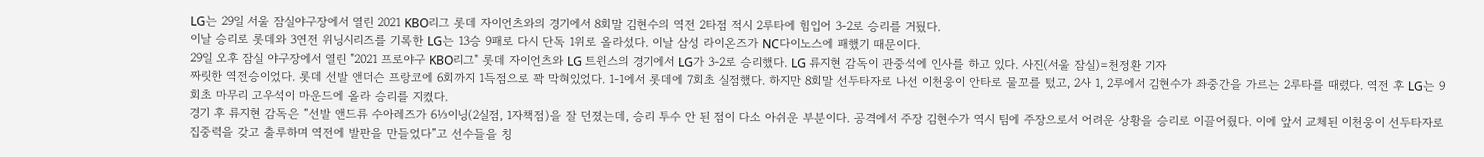LG는 29일 서울 잠실야구장에서 열린 2021 KBO리그 롯데 자이언츠와의 경기에서 8회말 김현수의 역전 2타점 적시 2루타에 힘입어 3-2로 승리를 거뒀다.
이날 승리로 롯데와 3연전 위닝시리즈를 기록한 LG는 13승 9패로 다시 단독 1위로 올라섰다. 이날 삼성 라이온즈가 NC다이노스에 패했기 때문이다.
29일 오후 잠실 야구장에서 열린 "2021 프로야구 KBO리그" 롯데 자이언츠와 LG 트윈스의 경기에서 LG가 3-2로 승리했다. LG 류지현 감독이 관중석에 인사를 하고 있다. 사진(서울 잠실)=천정환 기자
짜릿한 역전승이었다. 롯데 선발 앤더슨 프랑코에 6회까지 1득점으로 꽉 막혀있었다. 1-1에서 롯데에 7회초 실점했다. 하지만 8회말 선두타자로 나선 이천웅이 안타로 물꼬를 텄고, 2사 1, 2루에서 김현수가 좌중간을 가르는 2루타를 때렸다. 역전 후 LG는 9회초 마무리 고우석이 마운드에 올라 승리를 지켰다.
경기 후 류지현 감독은 “선발 앤드류 수아레즈가 6⅓이닝(2실점, 1자책점)을 잘 던졌는데, 승리 투수 안 된 점이 다소 아쉬운 부분이다. 공격에서 주장 김현수가 역시 팀에 주장으로서 어려운 상황을 승리로 이끌어줬다. 이에 앞서 교체된 이천웅이 선두타자로 집중력을 갖고 출루하며 역전에 발판을 만들었다”고 선수들을 칭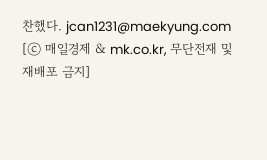찬했다. jcan1231@maekyung.com [ⓒ 매일경제 & mk.co.kr, 무단전재 및 재배포 금지]